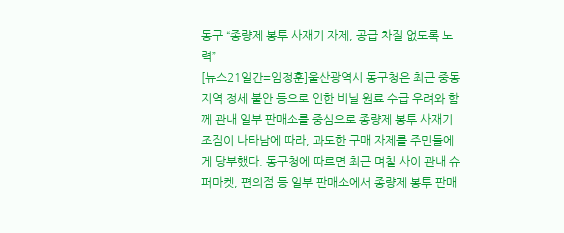동구 “종량제 봉투 사재기 자제, 공급 차질 없도록 노력”
[뉴스21일간=임정훈]울산광역시 동구청은 최근 중동지역 정세 불안 등으로 인한 비닐 원료 수급 우려와 함께 관내 일부 판매소를 중심으로 종량제 봉투 사재기 조짐이 나타남에 따라, 과도한 구매 자제를 주민들에게 당부했다. 동구청에 따르면 최근 며칠 사이 관내 슈퍼마켓, 편의점 등 일부 판매소에서 종량제 봉투 판매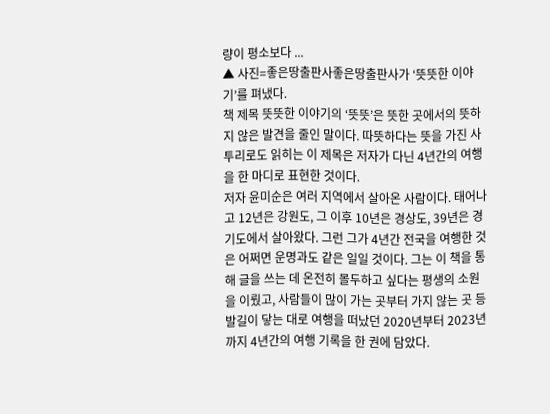량이 평소보다 ...
▲ 사진=좋은땅출판사좋은땅출판사가 ‘뜻뜻한 이야기’를 펴냈다.
책 제목 뜻뜻한 이야기의 ‘뜻뜻’은 뜻한 곳에서의 뜻하지 않은 발견을 줄인 말이다. 따뜻하다는 뜻을 가진 사투리로도 읽히는 이 제목은 저자가 다닌 4년간의 여행을 한 마디로 표현한 것이다.
저자 윤미순은 여러 지역에서 살아온 사람이다. 태어나고 12년은 강원도, 그 이후 10년은 경상도, 39년은 경기도에서 살아왔다. 그런 그가 4년간 전국을 여행한 것은 어쩌면 운명과도 같은 일일 것이다. 그는 이 책을 통해 글을 쓰는 데 온전히 몰두하고 싶다는 평생의 소원을 이뤘고, 사람들이 많이 가는 곳부터 가지 않는 곳 등 발길이 닿는 대로 여행을 떠났던 2020년부터 2023년까지 4년간의 여행 기록을 한 권에 담았다.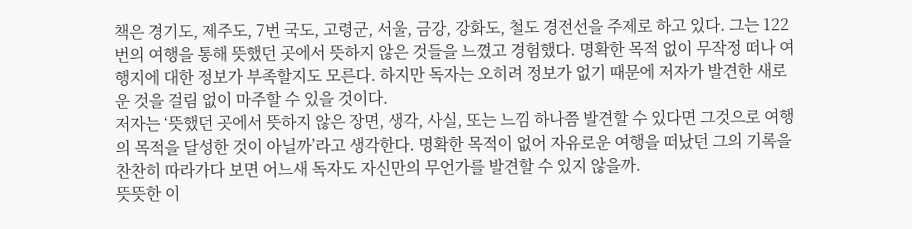책은 경기도, 제주도, 7번 국도, 고령군, 서울, 금강, 강화도, 철도 경전선을 주제로 하고 있다. 그는 122번의 여행을 통해 뜻했던 곳에서 뜻하지 않은 것들을 느꼈고 경험했다. 명확한 목적 없이 무작정 떠나 여행지에 대한 정보가 부족할지도 모른다. 하지만 독자는 오히려 정보가 없기 때문에 저자가 발견한 새로운 것을 걸림 없이 마주할 수 있을 것이다.
저자는 ‘뜻했던 곳에서 뜻하지 않은 장면, 생각, 사실, 또는 느낌 하나쯤 발견할 수 있다면 그것으로 여행의 목적을 달성한 것이 아닐까’라고 생각한다. 명확한 목적이 없어 자유로운 여행을 떠났던 그의 기록을 찬찬히 따라가다 보면 어느새 독자도 자신만의 무언가를 발견할 수 있지 않을까.
뜻뜻한 이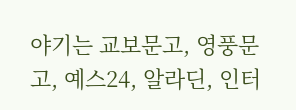야기는 교보문고, 영풍문고, 예스24, 알라딘, 인터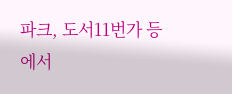파크, 도서11번가 등에서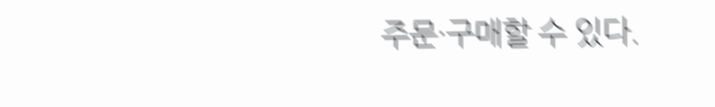주문·구매할 수 있다.